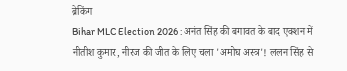ब्रेकिंग
Bihar MLC Election 2026 : अनंत सिंह की बगावत के बाद एक्शन में नीतीश कुमार, नीरज की जीत के लिए चला 'अमोघ अस्त्र'! ललन सिंह से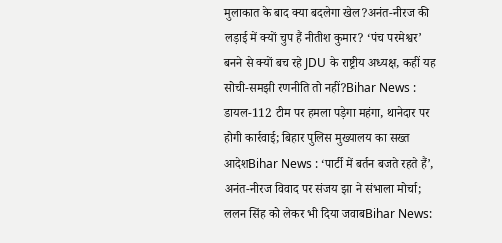मुलाकात के बाद क्या बदलेगा खेल?अनंत-नीरज की लड़ाई में क्यों चुप हैं नीतीश कुमार? ‘पंच परमेश्वर’ बनने से क्यों बच रहे JDU के राष्ट्रीय अध्यक्ष, कहीं यह सोची-समझी रणनीति तो नहीं?Bihar News : डायल-112 टीम पर हमला पड़ेगा महंगा, थानेदार पर होगी कार्रवाई; बिहार पुलिस मुख्यालय का सख्त आदेशBihar News : ‘पार्टी में बर्तन बजते रहते हैं’, अनंत-नीरज विवाद पर संजय झा ने संभाला मोर्चा; ललन सिंह को लेकर भी दिया जवाबBihar News: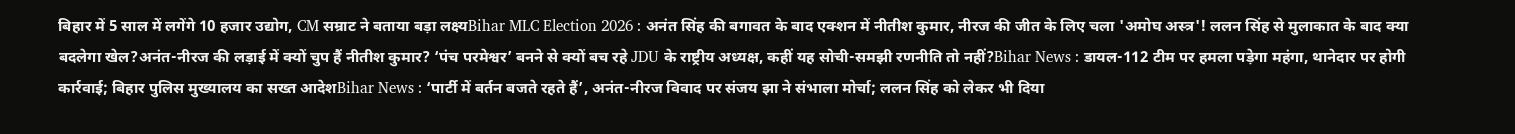बिहार में 5 साल में लगेंगे 10 हजार उद्योग, CM सम्राट ने बताया बड़ा लक्ष्यBihar MLC Election 2026 : अनंत सिंह की बगावत के बाद एक्शन में नीतीश कुमार, नीरज की जीत के लिए चला 'अमोघ अस्त्र'! ललन सिंह से मुलाकात के बाद क्या बदलेगा खेल?अनंत-नीरज की लड़ाई में क्यों चुप हैं नीतीश कुमार? ‘पंच परमेश्वर’ बनने से क्यों बच रहे JDU के राष्ट्रीय अध्यक्ष, कहीं यह सोची-समझी रणनीति तो नहीं?Bihar News : डायल-112 टीम पर हमला पड़ेगा महंगा, थानेदार पर होगी कार्रवाई; बिहार पुलिस मुख्यालय का सख्त आदेशBihar News : ‘पार्टी में बर्तन बजते रहते हैं’, अनंत-नीरज विवाद पर संजय झा ने संभाला मोर्चा; ललन सिंह को लेकर भी दिया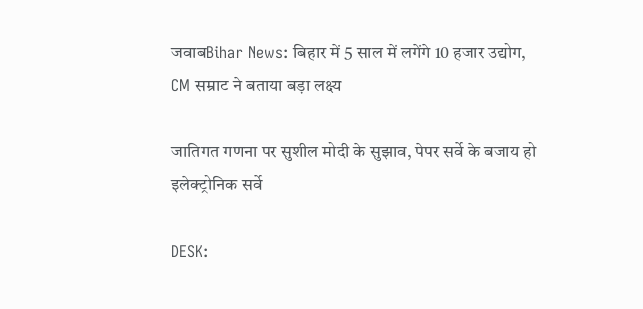जवाबBihar News: बिहार में 5 साल में लगेंगे 10 हजार उद्योग, CM सम्राट ने बताया बड़ा लक्ष्य

जातिगत गणना पर सुशील मोदी के सुझाव, पेपर सर्वे के बजाय हो इलेक्ट्रोनिक सर्वे

DESK: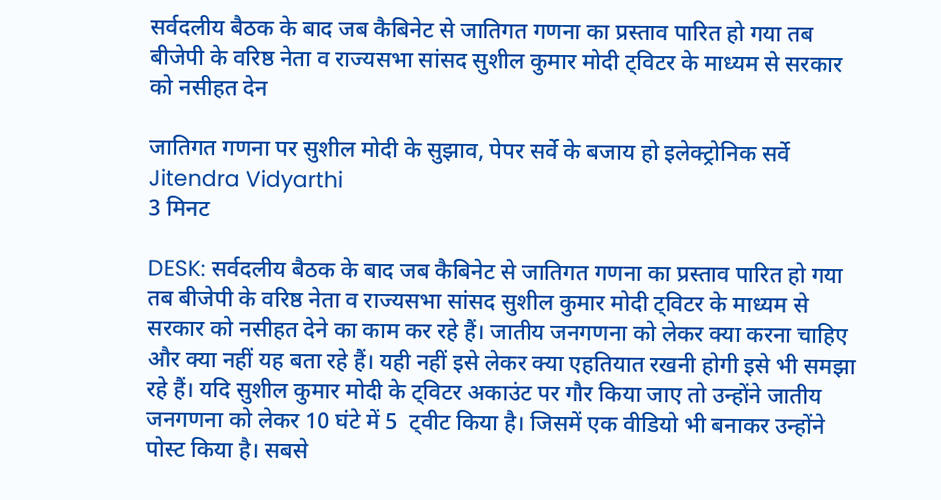सर्वदलीय बैठक के बाद जब कैबिनेट से जातिगत गणना का प्रस्ताव पारित हो गया तब बीजेपी के वरिष्ठ नेता व राज्यसभा सांसद सुशील कुमार मोदी ट्विटर के माध्यम से सरकार को नसीहत देन

जातिगत गणना पर सुशील मोदी के सुझाव, पेपर सर्वे के बजाय हो इलेक्ट्रोनिक सर्वे
Jitendra Vidyarthi
3 मिनट

DESK: सर्वदलीय बैठक के बाद जब कैबिनेट से जातिगत गणना का प्रस्ताव पारित हो गया तब बीजेपी के वरिष्ठ नेता व राज्यसभा सांसद सुशील कुमार मोदी ट्विटर के माध्यम से सरकार को नसीहत देने का काम कर रहे हैं। जातीय जनगणना को लेकर क्या करना चाहिए और क्या नहीं यह बता रहे हैं। यही नहीं इसे लेकर क्या एहतियात रखनी होगी इसे भी समझा रहे हैं। यदि सुशील कुमार मोदी के ट्विटर अकाउंट पर गौर किया जाए तो उन्होंने जातीय जनगणना को लेकर 10 घंटे में 5  ट्वीट किया है। जिसमें एक वीडियो भी बनाकर उन्होंने पोस्ट किया है। सबसे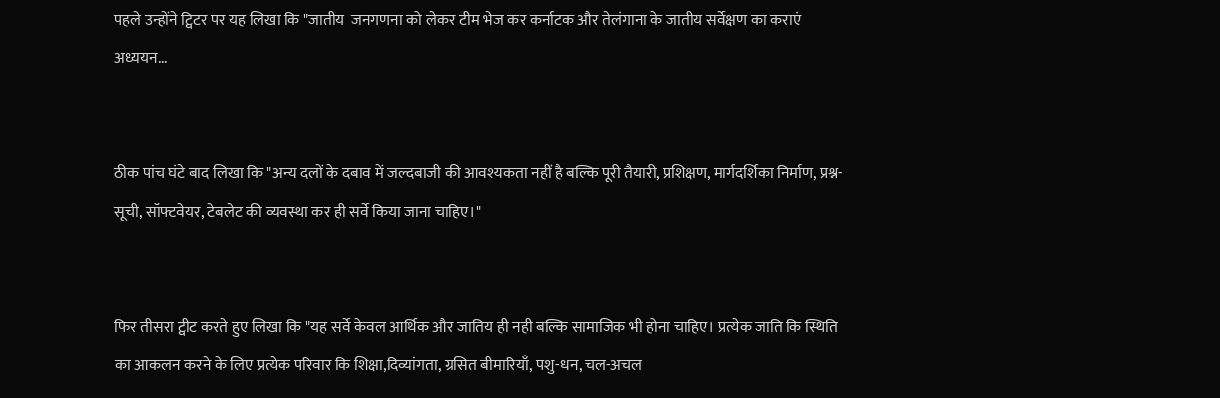पहले उन्होंने ट्विटर पर यह लिखा कि "जातीय  जनगणना को लेकर टीम भेज कर कर्नाटक और तेलंगाना के जातीय सर्वेक्षण का कराएं अध्ययन...


ठीक पांच घंटे बाद लिखा कि "अन्य दलों के दबाव में जल्दबाजी की आवश्यकता नहीं है बल्कि पूरी तैयारी, प्रशिक्षण, मार्गदर्शिका निर्माण, प्रश्न-सूची, सॉफ्टवेयर, टेबलेट की व्यवस्था कर ही सर्वे किया जाना चाहिए।"


फिर तीसरा ट्वीट करते हुए लिखा कि "यह सर्वे केवल आर्थिक और जातिय ही नही बल्कि सामाजिक भी होना चाहिए। प्रत्येक जाति कि स्थिति का आकलन करने के लिए प्रत्येक परिवार कि शिक्षा,दिव्यांगता, ग्रसित बीमारियाँ, पशु-धन, चल-अचल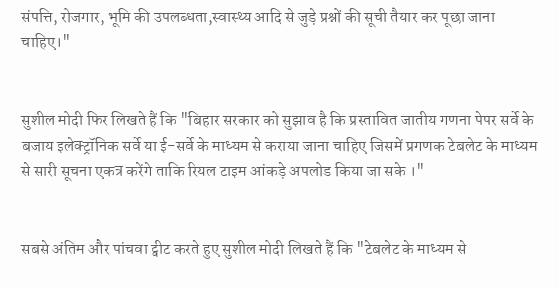संपत्ति, रोजगार, भूमि की उपलब्धता,स्वास्थ्य आदि से जुड़े प्रश्नों की सूची तैयार कर पूछा जाना चाहिए।"


सुशील मोदी फिर लिखते हैं कि "बिहार सरकार को सुझाव है कि प्रस्तावित जातीय गणना पेपर सर्वे के बजाय इलेक्ट्रॉनिक सर्वे या ई-सर्वे के माध्यम से कराया जाना चाहिए जिसमें प्रगणक टेबलेट के माध्यम से सारी सूचना एकत्र करेंगे ताकि रियल टाइम आंकड़े अपलोड किया जा सके ।"


सबसे अंतिम और पांचवा ट्वीट करते हुए सुशील मोदी लिखते हैं कि "टेबलेट के माध्यम से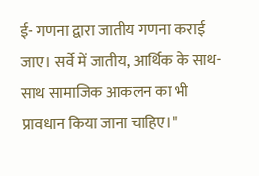ई- गणना द्वारा जातीय गणना कराई जाए। सर्वे में जातीय, आर्थिक के साथ-साथ सामाजिक आकलन का भी प्रावधान किया जाना चाहिए।"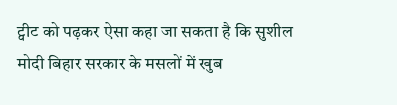ट्वीट को पढ़कर ऐसा कहा जा सकता है कि सुशील मोदी बिहार सरकार के मसलों में खुब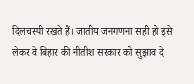दिलचस्पी रखते हैं। जातीय जनगणना सही हो इसे लेकर वे बिहार की नीतीश सरकार को सुझाव दे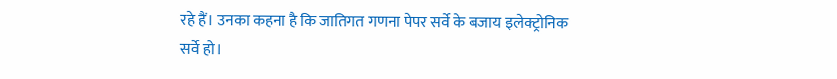रहे हैं। उनका कहना है कि जातिगत गणना पेपर सर्वे के बजाय इलेक्ट्रोनिक सर्वे हो।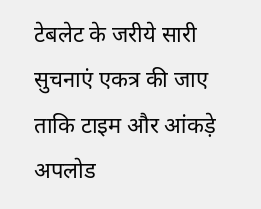टेबलेट के जरीये सारी सुचनाएं एकत्र की जाए ताकि टाइम और आंकड़े अपलोड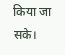किया जा सके।